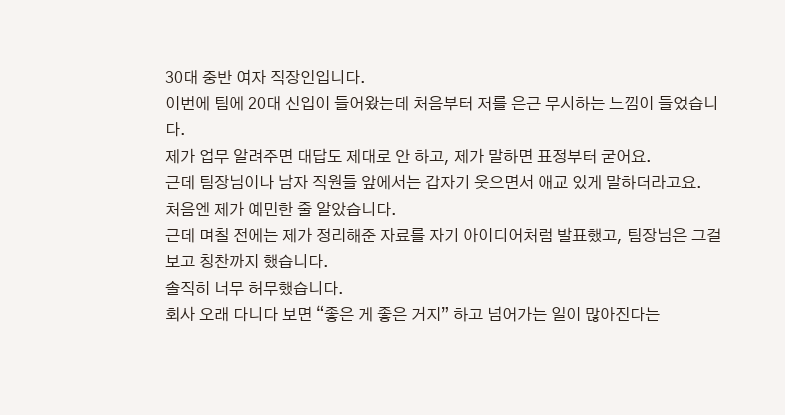30대 중반 여자 직장인입니다.
이번에 팀에 20대 신입이 들어왔는데 처음부터 저를 은근 무시하는 느낌이 들었습니다.
제가 업무 알려주면 대답도 제대로 안 하고, 제가 말하면 표정부터 굳어요.
근데 팀장님이나 남자 직원들 앞에서는 갑자기 웃으면서 애교 있게 말하더라고요.
처음엔 제가 예민한 줄 알았습니다.
근데 며칠 전에는 제가 정리해준 자료를 자기 아이디어처럼 발표했고, 팀장님은 그걸 보고 칭찬까지 했습니다.
솔직히 너무 허무했습니다.
회사 오래 다니다 보면 “좋은 게 좋은 거지” 하고 넘어가는 일이 많아진다는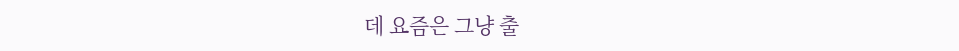데 요즘은 그냥 출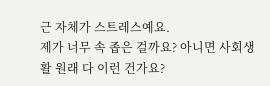근 자체가 스트레스예요.
제가 너무 속 좁은 걸까요? 아니면 사회생활 원래 다 이런 건가요?